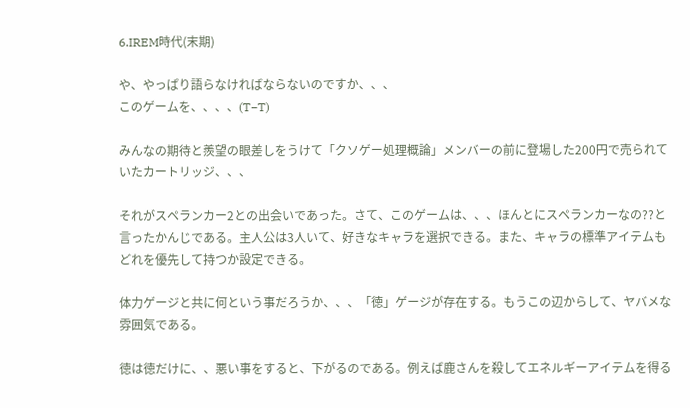6.IREM時代(末期)

や、やっぱり語らなければならないのですか、、、
このゲームを、、、、(T−T)

みんなの期待と羨望の眼差しをうけて「クソゲー処理概論」メンバーの前に登場した200円で売られていたカートリッジ、、、

それがスペランカー2との出会いであった。さて、このゲームは、、、ほんとにスペランカーなの??と言ったかんじである。主人公は3人いて、好きなキャラを選択できる。また、キャラの標準アイテムもどれを優先して持つか設定できる。

体力ゲージと共に何という事だろうか、、、「徳」ゲージが存在する。もうこの辺からして、ヤバメな雰囲気である。

徳は徳だけに、、悪い事をすると、下がるのである。例えば鹿さんを殺してエネルギーアイテムを得る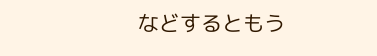などするともう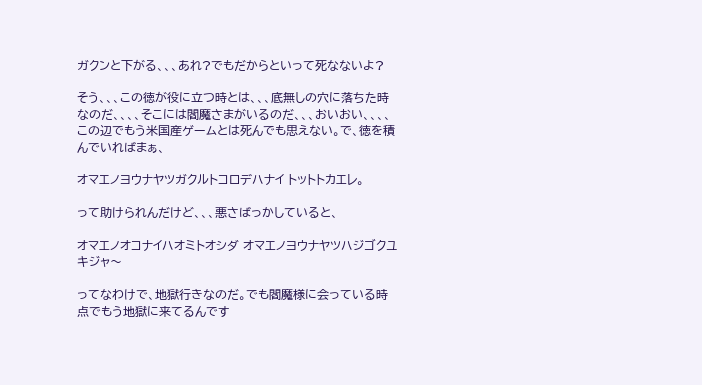ガクンと下がる、、、あれ?でもだからといって死なないよ?

そう、、、この徳が役に立つ時とは、、、底無しの穴に落ちた時なのだ、、、、そこには閻魔さまがいるのだ、、、おいおい、、、、この辺でもう米国産ゲームとは死んでも思えない。で、徳を積んでいればまぁ、

オマエノヨウナヤツガクルトコロデハナイ トットトカエレ。

って助けられんだけど、、、悪さばっかしていると、

オマエノオコナイハオミトオシダ オマエノヨウナヤツハジゴクユキジャ〜

ってなわけで、地獄行きなのだ。でも閻魔様に会っている時点でもう地獄に来てるんです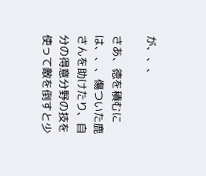が、、、

さあ、徳を積むには、、、傷ついた鹿さんを助けたり、自分の得意分野の技を使って敵を倒すと少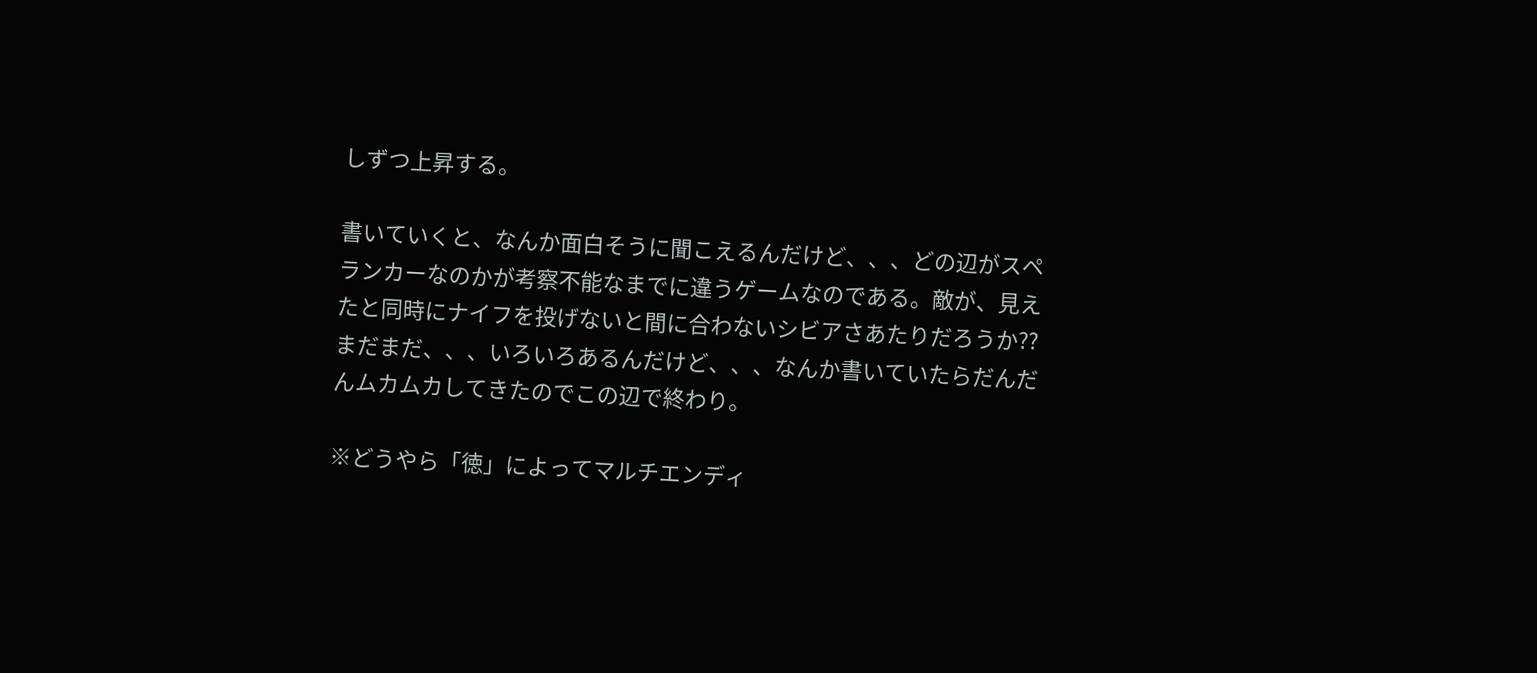しずつ上昇する。

書いていくと、なんか面白そうに聞こえるんだけど、、、どの辺がスペランカーなのかが考察不能なまでに違うゲームなのである。敵が、見えたと同時にナイフを投げないと間に合わないシビアさあたりだろうか??まだまだ、、、いろいろあるんだけど、、、なんか書いていたらだんだんムカムカしてきたのでこの辺で終わり。

※どうやら「徳」によってマルチエンディ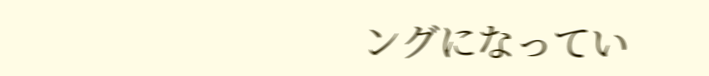ングになってい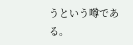うという噂である。